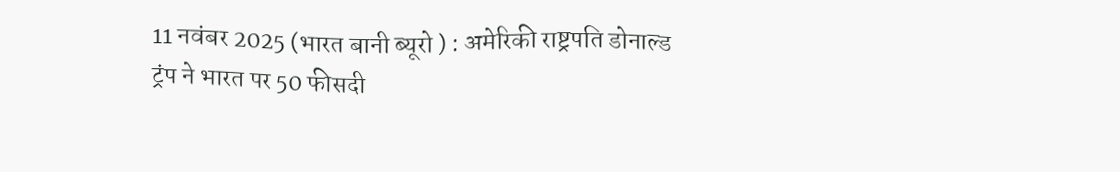11 नवंबर 2025 (भारत बानी ब्यूरो ) : अमेरिकी राष्ट्रपति डोनाल्ड ट्रंप ने भारत पर 50 फीसदी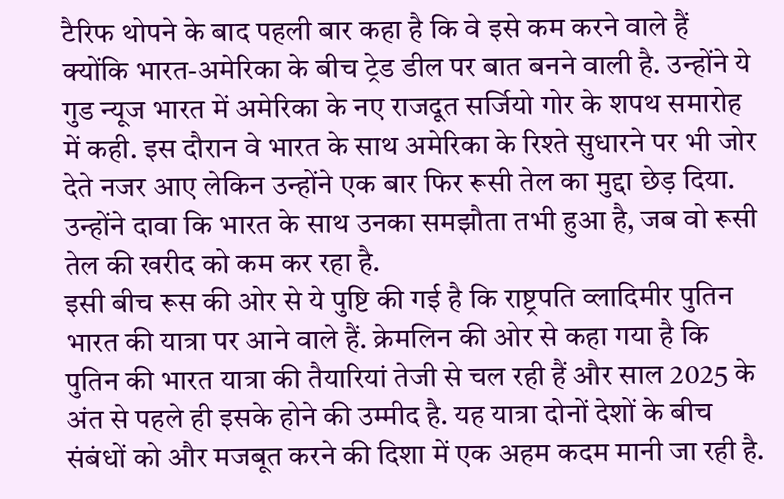टैरिफ थोपने के बाद पहली बार कहा है कि वे इसे कम करने वाले हैं क्योंकि भारत-अमेरिका के बीच ट्रेड डील पर बात बनने वाली है. उन्होंने ये गुड न्यूज भारत में अमेरिका के नए राजदूत सर्जियो गोर के शपथ समारोह में कही. इस दौरान वे भारत के साथ अमेरिका के रिश्ते सुधारने पर भी जोर देते नजर आए लेकिन उन्होंने एक बार फिर रूसी तेल का मुद्दा छेड़ दिया. उन्होंने दावा कि भारत के साथ उनका समझौता तभी हुआ है, जब वो रूसी तेल की खरीद को कम कर रहा है.
इसी बीच रूस की ओर से ये पुष्टि की गई है कि राष्ट्रपति व्लादिमीर पुतिन भारत की यात्रा पर आने वाले हैं. क्रेमलिन की ओर से कहा गया है कि पुतिन की भारत यात्रा की तैयारियां तेजी से चल रही हैं और साल 2025 के अंत से पहले ही इसके होने की उम्मीद है. यह यात्रा दोनों देशों के बीच संबंधों को और मजबूत करने की दिशा में एक अहम कदम मानी जा रही है.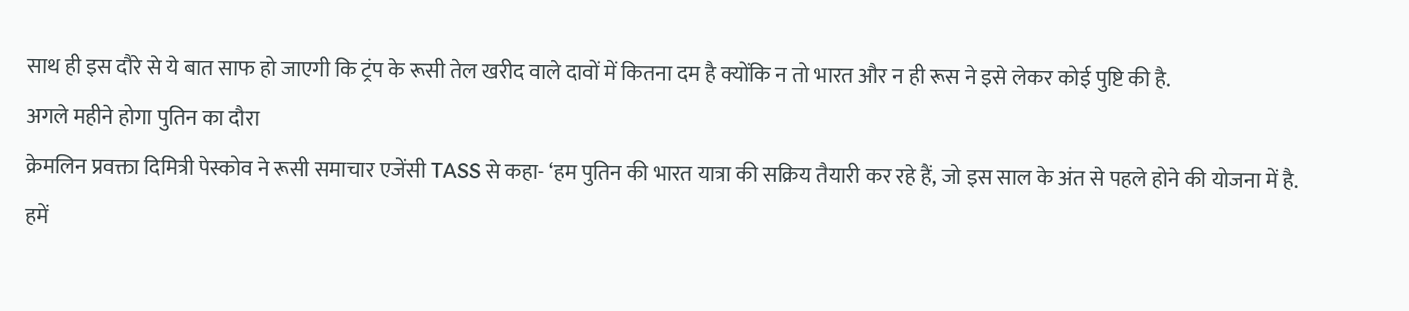साथ ही इस दौरे से ये बात साफ हो जाएगी कि ट्रंप के रूसी तेल खरीद वाले दावों में कितना दम है क्योंकि न तो भारत और न ही रूस ने इसे लेकर कोई पुष्टि की है.
अगले महीने होगा पुतिन का दौरा
क्रेमलिन प्रवक्ता दिमित्री पेस्कोव ने रूसी समाचार एजेंसी TASS से कहा- ‘हम पुतिन की भारत यात्रा की सक्रिय तैयारी कर रहे हैं, जो इस साल के अंत से पहले होने की योजना में है. हमें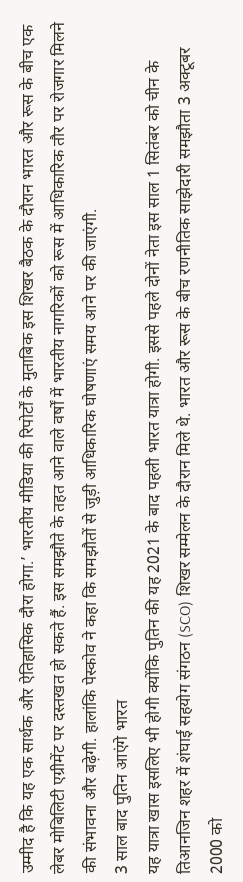उम्मीद है कि यह एक सार्थक और ऐतिहासिक दौरा होगा.’ भारतीय मीडिया की रिपोर्टों के मुताबिक इस शिखर बैठक के दौरान भारत और रूस के बीच एक लेबर मोबिलिटी एग्रीमेंट पर दस्तखत हो सकते हैं. इस समझौते के तहत आने वाले वर्षों में भारतीय नागरिकों को रूस में आधिकारिक तौर पर रोजगार मिलने की संभावना और बढ़ेगी. हालांकि पेस्कोव ने कहा कि समझौतों से जुड़ी आधिकारिक घोषणाएं समय आने पर की जाएंगी.
3 साल बाद पुतिन आएंगे भारत
यह यात्रा खास इसलिए भी होगी क्योंकि पुतिन की यह 2021 के बाद पहली भारत यात्रा होगी. इससे पहले दोनों नेता इस साल 1 सितंबर को चीन के तिआनजिन शहर में शंघाई सहयोग संगठन (SCO) शिखर सम्मेलन के दौरान मिले थे. भारत और रूस के बीच रणनीतिक साझेदारी समझौता 3 अक्टूबर 2000 को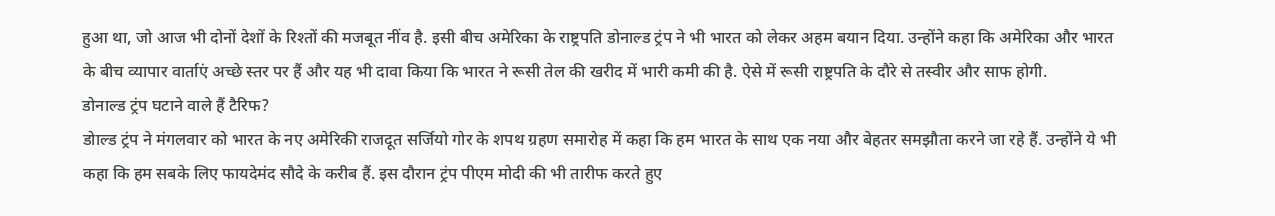हुआ था, जो आज भी दोनों देशों के रिश्तों की मजबूत नींव है. इसी बीच अमेरिका के राष्ट्रपति डोनाल्ड ट्रंप ने भी भारत को लेकर अहम बयान दिया. उन्होंने कहा कि अमेरिका और भारत के बीच व्यापार वार्ताएं अच्छे स्तर पर हैं और यह भी दावा किया कि भारत ने रूसी तेल की खरीद में भारी कमी की है. ऐसे में रूसी राष्ट्रपति के दौरे से तस्वीर और साफ होगी.
डोनाल्ड ट्रंप घटाने वाले हैं टैरिफ?
डोाल्ड ट्रंप ने मंगलवार को भारत के नए अमेरिकी राजदूत सर्जियो गोर के शपथ ग्रहण समारोह में कहा कि हम भारत के साथ एक नया और बेहतर समझौता करने जा रहे हैं. उन्होंने ये भी कहा कि हम सबके लिए फायदेमंद सौदे के करीब हैं. इस दौरान ट्रंप पीएम मोदी की भी तारीफ करते हुए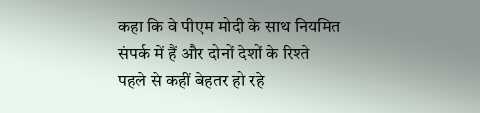कहा कि वे पीएम मोदी के साथ नियमित संपर्क में हैं और दोनों देशों के रिश्ते पहले से कहीं बेहतर हो रहे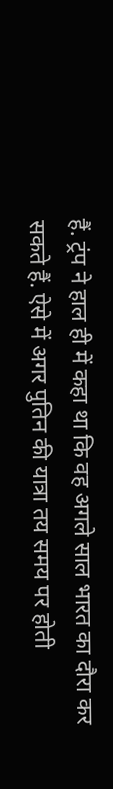हैं. ट्रंप ने हाल ही में कहा था कि वह अगले साल भारत का दौरा कर सकते हैं. ऐसे में अगर पुतिन की यात्रा तय समय पर होती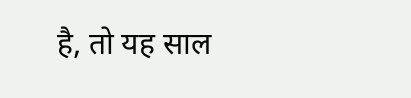है, तो यह साल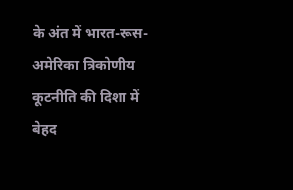के अंत में भारत-रूस-अमेरिका त्रिकोणीय कूटनीति की दिशा में बेहद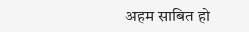अहम साबित हो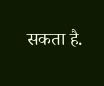सकता है.